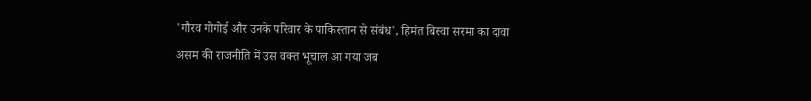'गौरव गोगोई और उनके परिवार के पाकिस्तान से संबंध', हिमंत बिस्वा सरमा का दावा
असम की राजनीति में उस वक्त भूचाल आ गया जब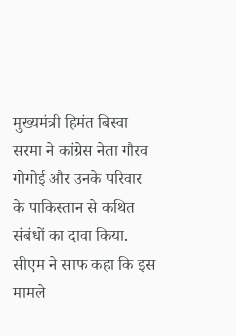मुख्यमंत्री हिमंत बिस्वा सरमा ने कांग्रेस नेता गौरव गोगोई और उनके परिवार के पाकिस्तान से कथित संबंधों का दावा किया. सीएम ने साफ कहा कि इस मामले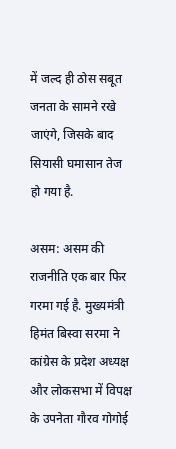में जल्द ही ठोस सबूत जनता के सामने रखे जाएंगे, जिसके बाद सियासी घमासान तेज हो गया है.

असम: असम की राजनीति एक बार फिर गरमा गई है. मुख्यमंत्री हिमंत बिस्वा सरमा ने कांग्रेस के प्रदेश अध्यक्ष और लोकसभा में विपक्ष के उपनेता गौरव गोगोई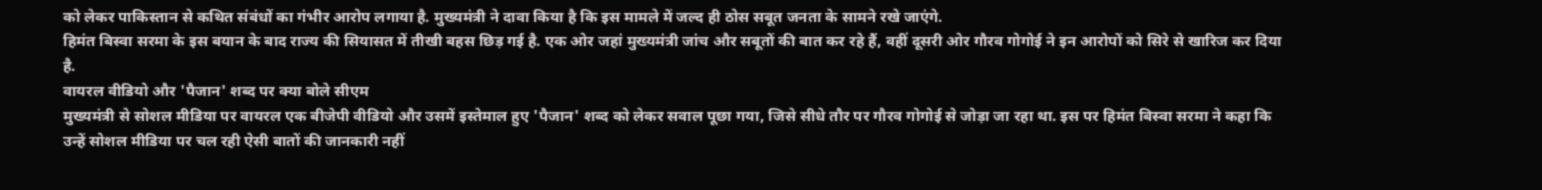को लेकर पाकिस्तान से कथित संबंधों का गंभीर आरोप लगाया है. मुख्यमंत्री ने दावा किया है कि इस मामले में जल्द ही ठोस सबूत जनता के सामने रखे जाएंगे.
हिमंत बिस्वा सरमा के इस बयान के बाद राज्य की सियासत में तीखी बहस छिड़ गई है. एक ओर जहां मुख्यमंत्री जांच और सबूतों की बात कर रहे हैं, वहीं दूसरी ओर गौरव गोगोई ने इन आरोपों को सिरे से खारिज कर दिया है.
वायरल वीडियो और 'पैजान' शब्द पर क्या बोले सीएम
मुख्यमंत्री से सोशल मीडिया पर वायरल एक बीजेपी वीडियो और उसमें इस्तेमाल हुए 'पैजान' शब्द को लेकर सवाल पूछा गया, जिसे सीधे तौर पर गौरव गोगोई से जोड़ा जा रहा था. इस पर हिमंत बिस्वा सरमा ने कहा कि उन्हें सोशल मीडिया पर चल रही ऐसी बातों की जानकारी नहीं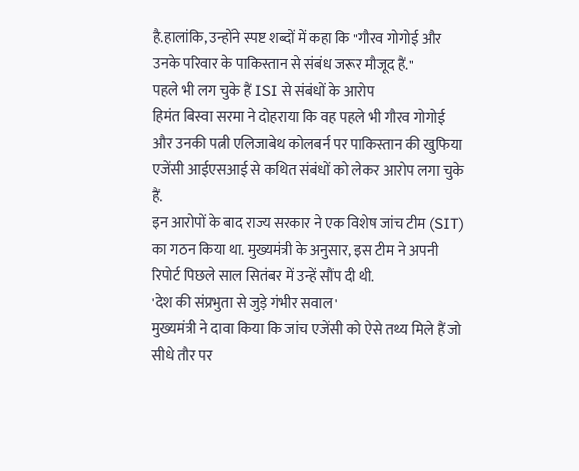है.हालांकि, उन्होंने स्पष्ट शब्दों में कहा कि "गौरव गोगोई और उनके परिवार के पाकिस्तान से संबंध जरूर मौजूद हैं."
पहले भी लग चुके हैं ISI से संबंधों के आरोप
हिमंत बिस्वा सरमा ने दोहराया कि वह पहले भी गौरव गोगोई और उनकी पत्नी एलिजाबेथ कोलबर्न पर पाकिस्तान की खुफिया एजेंसी आईएसआई से कथित संबंधों को लेकर आरोप लगा चुके हैं.
इन आरोपों के बाद राज्य सरकार ने एक विशेष जांच टीम (SIT) का गठन किया था. मुख्यमंत्री के अनुसार, इस टीम ने अपनी रिपोर्ट पिछले साल सितंबर में उन्हें सौंप दी थी.
'देश की संप्रभुता से जुड़े गंभीर सवाल'
मुख्यमंत्री ने दावा किया कि जांच एजेंसी को ऐसे तथ्य मिले हैं जो सीधे तौर पर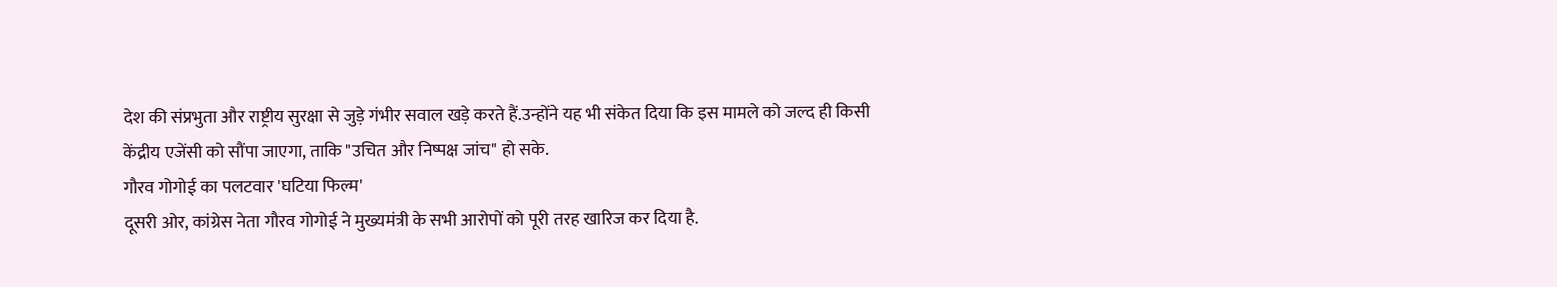देश की संप्रभुता और राष्ट्रीय सुरक्षा से जुड़े गंभीर सवाल खड़े करते हैं.उन्होंने यह भी संकेत दिया कि इस मामले को जल्द ही किसी केंद्रीय एजेंसी को सौंपा जाएगा, ताकि "उचित और निष्पक्ष जांच" हो सके.
गौरव गोगोई का पलटवार 'घटिया फिल्म'
दूसरी ओर, कांग्रेस नेता गौरव गोगोई ने मुख्यमंत्री के सभी आरोपों को पूरी तरह खारिज कर दिया है.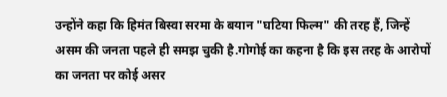उन्होंने कहा कि हिमंत बिस्वा सरमा के बयान "घटिया फिल्म" की तरह हैं, जिन्हें असम की जनता पहले ही समझ चुकी है.गोगोई का कहना है कि इस तरह के आरोपों का जनता पर कोई असर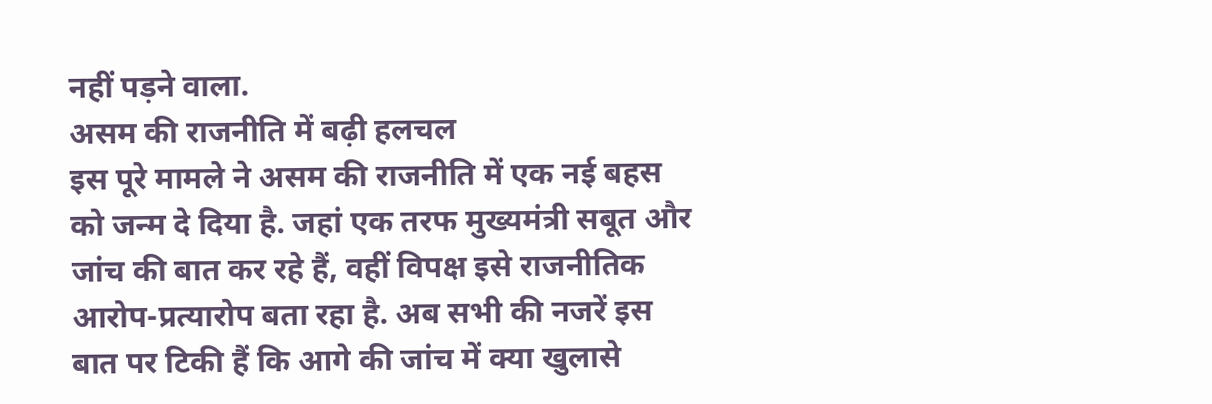नहीं पड़ने वाला.
असम की राजनीति में बढ़ी हलचल
इस पूरे मामले ने असम की राजनीति में एक नई बहस को जन्म दे दिया है. जहां एक तरफ मुख्यमंत्री सबूत और जांच की बात कर रहे हैं, वहीं विपक्ष इसे राजनीतिक आरोप-प्रत्यारोप बता रहा है. अब सभी की नजरें इस बात पर टिकी हैं कि आगे की जांच में क्या खुलासे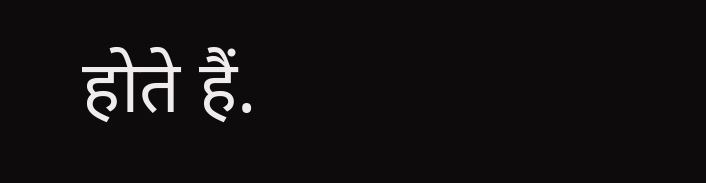होते हैं.